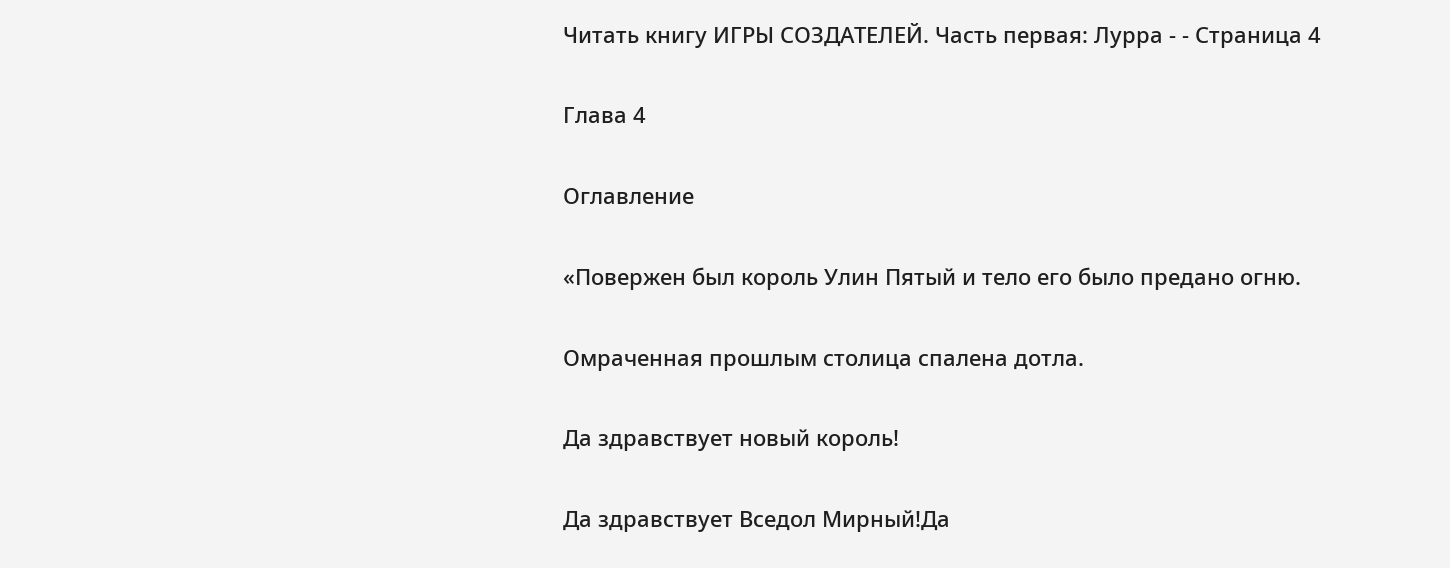Читать книгу ИГРЫ СОЗДАТЕЛЕЙ. Часть первая: Лурра - - Страница 4

Глава 4

Оглавление

«Повержен был король Улин Пятый и тело его было предано огню.

Омраченная прошлым столица спалена дотла.

Да здравствует новый король!

Да здравствует Вседол Мирный!Да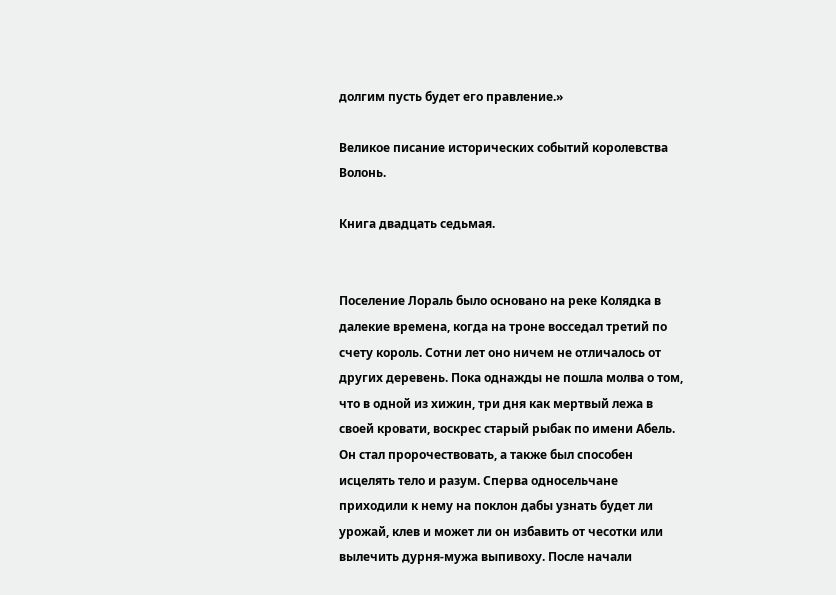долгим пусть будет его правление.»

Великое писание исторических событий королевства Волонь.

Книга двадцать седьмая.


Поселение Лораль было основано на реке Колядка в далекие времена, когда на троне восседал третий по счету король. Сотни лет оно ничем не отличалось от других деревень. Пока однажды не пошла молва о том, что в одной из хижин, три дня как мертвый лежа в своей кровати, воскрес старый рыбак по имени Абель. Он стал пророчествовать, а также был способен исцелять тело и разум. Сперва односельчане приходили к нему на поклон дабы узнать будет ли урожай, клев и может ли он избавить от чесотки или вылечить дурня-мужа выпивоху. После начали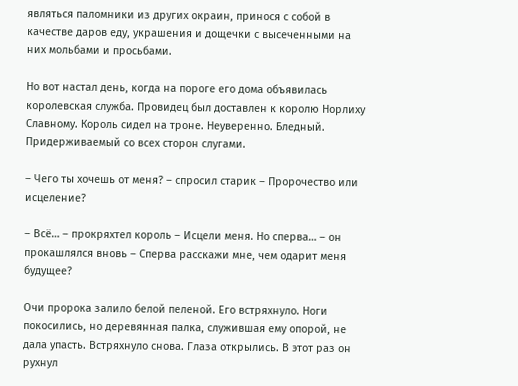являться паломники из других окраин, принося с собой в качестве даров еду, украшения и дощечки с высеченными на них мольбами и просьбами.

Но вот настал день, когда на пороге его дома объявилась королевская служба. Провидец был доставлен к королю Норлиху Славному. Король сидел на троне. Неуверенно. Бледный. Придерживаемый со всех сторон слугами.

– Чего ты хочешь от меня? – спросил старик – Пророчество или исцеление?

– Всё… – прокряхтел король – Исцели меня. Но сперва… – он прокашлялся вновь – Сперва расскажи мне, чем одарит меня будущее?

Очи пророка залило белой пеленой. Его встряхнуло. Ноги покосились, но деревянная палка, служившая ему опорой, не дала упасть. Встряхнуло снова. Глаза открылись. В этот раз он рухнул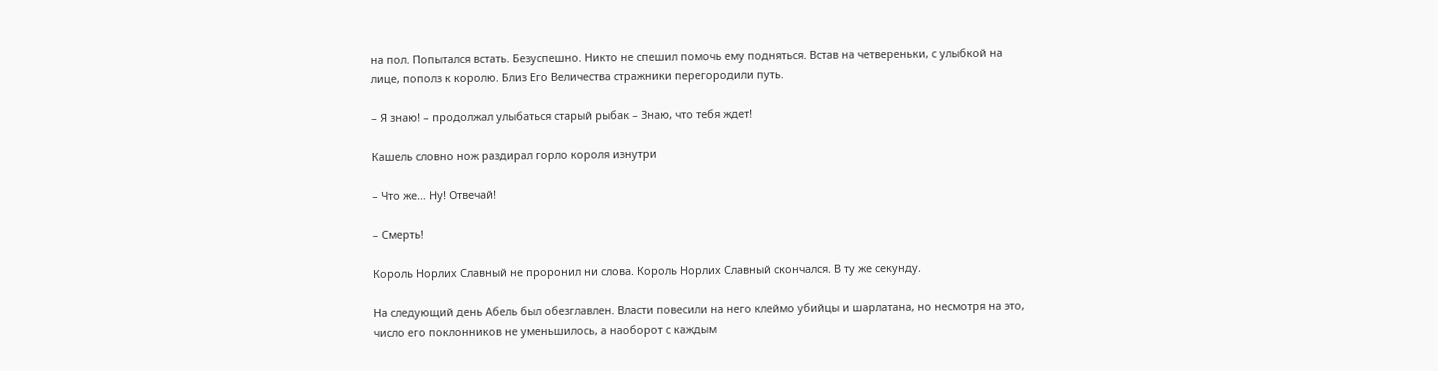на пол. Попытался встать. Безуспешно. Никто не спешил помочь ему подняться. Встав на четвереньки, с улыбкой на лице, пополз к королю. Близ Его Величества стражники перегородили путь.

– Я знаю! – продолжал улыбаться старый рыбак – Знаю, что тебя ждет!

Кашель словно нож раздирал горло короля изнутри

– Что же… Ну! Отвечай!

– Смерть!

Король Норлих Славный не проронил ни слова. Король Норлих Славный скончался. В ту же секунду.

На следующий день Абель был обезглавлен. Власти повесили на него клеймо убийцы и шарлатана, но несмотря на это, число его поклонников не уменьшилось, а наоборот с каждым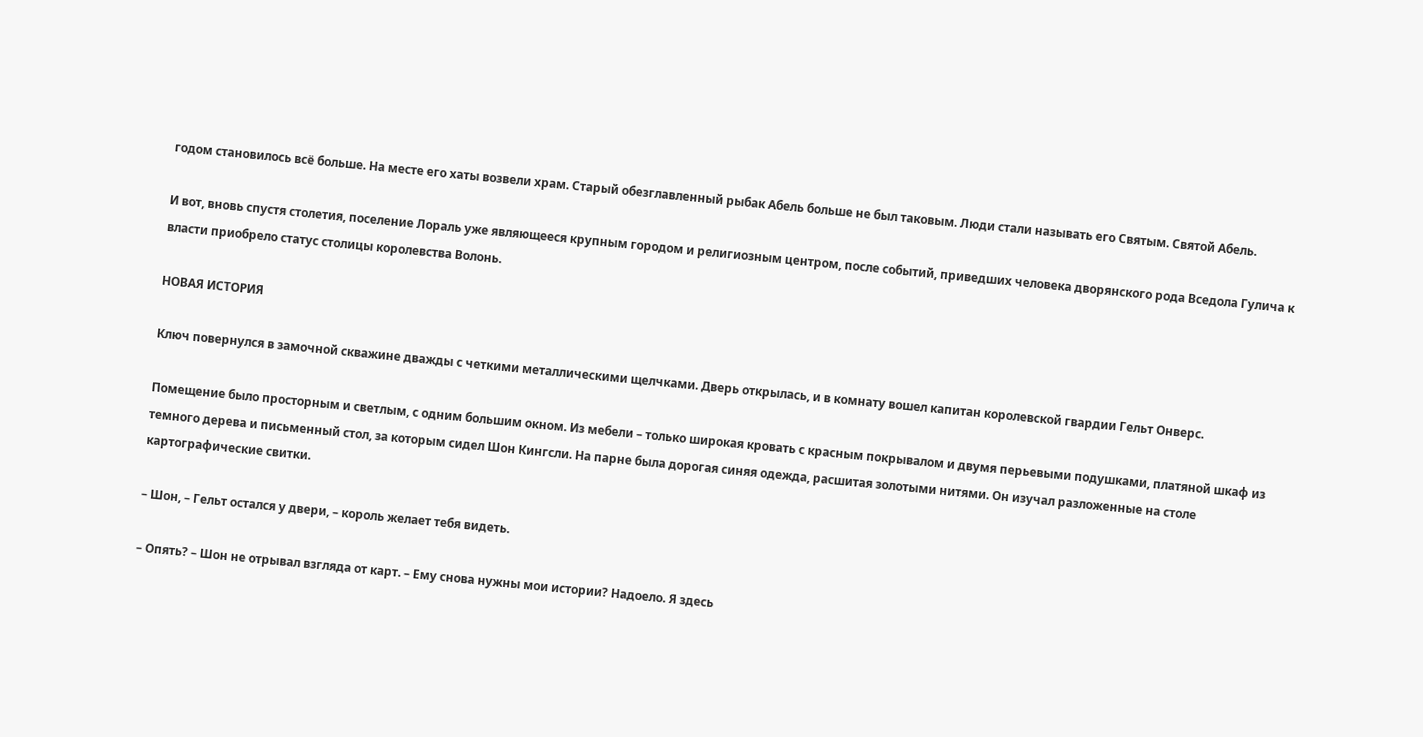годом становилось всё больше. На месте его хаты возвели храм. Старый обезглавленный рыбак Абель больше не был таковым. Люди стали называть его Святым. Святой Абель.

И вот, вновь спустя столетия, поселение Лораль уже являющееся крупным городом и религиозным центром, после событий, приведших человека дворянского рода Вседола Гулича к власти приобрело статус столицы королевства Волонь.

НОВАЯ ИСТОРИЯ

Ключ повернулся в замочной скважине дважды с четкими металлическими щелчками. Дверь открылась, и в комнату вошел капитан королевской гвардии Гельт Онверс.

Помещение было просторным и светлым, с одним большим окном. Из мебели – только широкая кровать с красным покрывалом и двумя перьевыми подушками, платяной шкаф из темного дерева и письменный стол, за которым сидел Шон Кингсли. На парне была дорогая синяя одежда, расшитая золотыми нитями. Он изучал разложенные на столе картографические свитки.

– Шон, – Гельт остался у двери, – король желает тебя видеть.

– Опять? – Шон не отрывал взгляда от карт. – Ему снова нужны мои истории? Надоело. Я здесь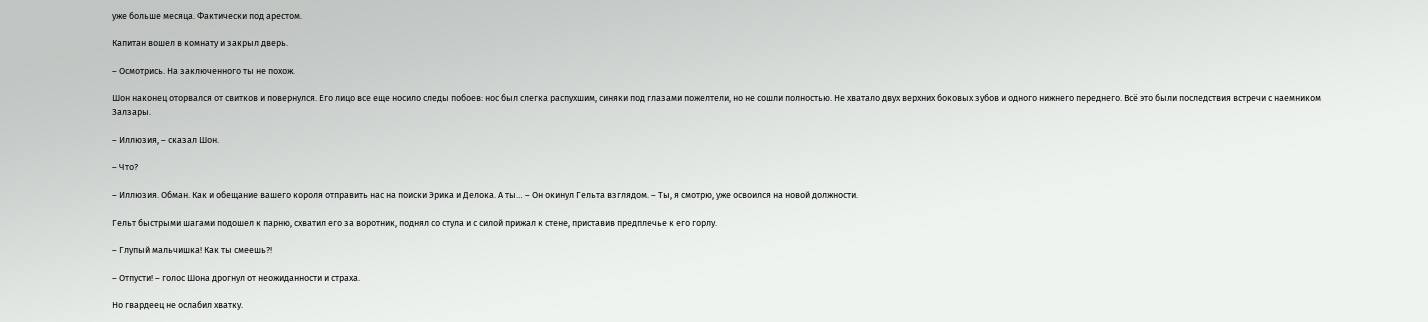уже больше месяца. Фактически под арестом.

Капитан вошел в комнату и закрыл дверь.

– Осмотрись. На заключенного ты не похож.

Шон наконец оторвался от свитков и повернулся. Его лицо все еще носило следы побоев: нос был слегка распухшим, синяки под глазами пожелтели, но не сошли полностью. Не хватало двух верхних боковых зубов и одного нижнего переднего. Всё это были последствия встречи с наемником Залзары.

– Иллюзия, – сказал Шон.

– Что?

– Иллюзия. Обман. Как и обещание вашего короля отправить нас на поиски Эрика и Делока. А ты… – Он окинул Гельта взглядом. – Ты, я смотрю, уже освоился на новой должности.

Гельт быстрыми шагами подошел к парню, схватил его за воротник, поднял со стула и с силой прижал к стене, приставив предплечье к его горлу.

– Глупый мальчишка! Как ты смеешь?!

– Отпусти! – голос Шона дрогнул от неожиданности и страха.

Но гвардеец не ослабил хватку.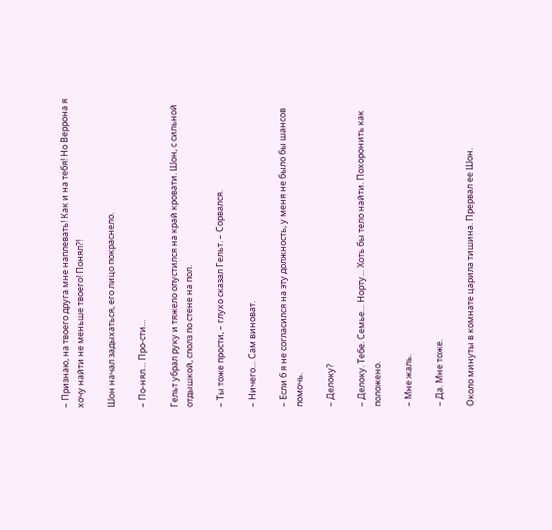– Признаю, на твоего друга мне наплевать! Как и на тебя! Но Веррона я хочу найти не меньше твоего! Понял?!

Шон начал задыхаться, его лицо покраснело.

– По-нял… Про-сти…

Гельт убрал руку и тяжело опустился на край кровати. Шон, с сильной отдышкой, сполз по стене на пол.

– Ты тоже прости, – глухо сказал Гельт. – Сорвался.

– Ничего… Сам виноват.

– Если б я не согласился на эту должность, у меня не было бы шансов помочь.

– Делоку?

– Делоку. Тебе. Семье… Норту… Хоть бы тело найти. Похоронить как положено.

– Мне жаль.

– Да. Мне тоже.

Около минуты в комнате царила тишина. Прервал ее Шон.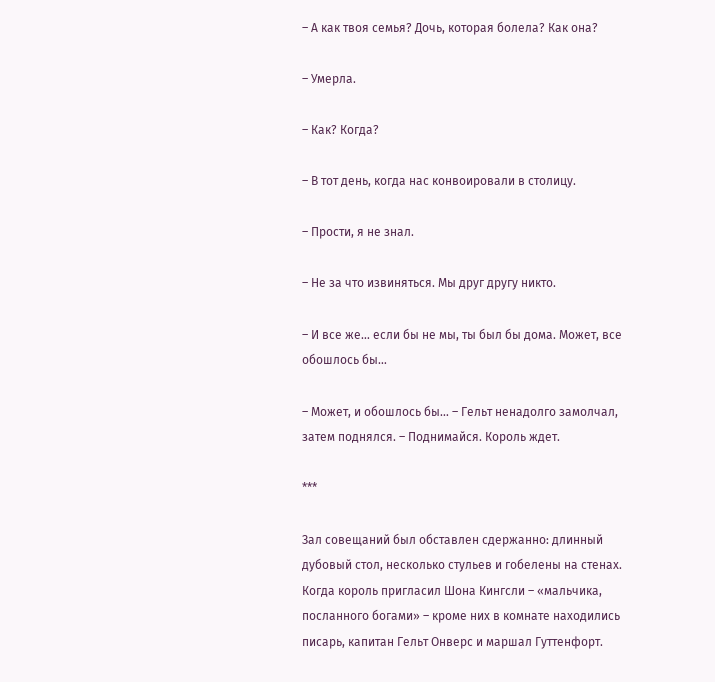– А как твоя семья? Дочь, которая болела? Как она?

– Умерла.

– Как? Когда?

– В тот день, когда нас конвоировали в столицу.

– Прости, я не знал.

– Не за что извиняться. Мы друг другу никто.

– И все же… если бы не мы, ты был бы дома. Может, все обошлось бы…

– Может, и обошлось бы… – Гельт ненадолго замолчал, затем поднялся. – Поднимайся. Король ждет.

***

Зал совещаний был обставлен сдержанно: длинный дубовый стол, несколько стульев и гобелены на стенах. Когда король пригласил Шона Кингсли – «мальчика, посланного богами» – кроме них в комнате находились писарь, капитан Гельт Онверс и маршал Гуттенфорт.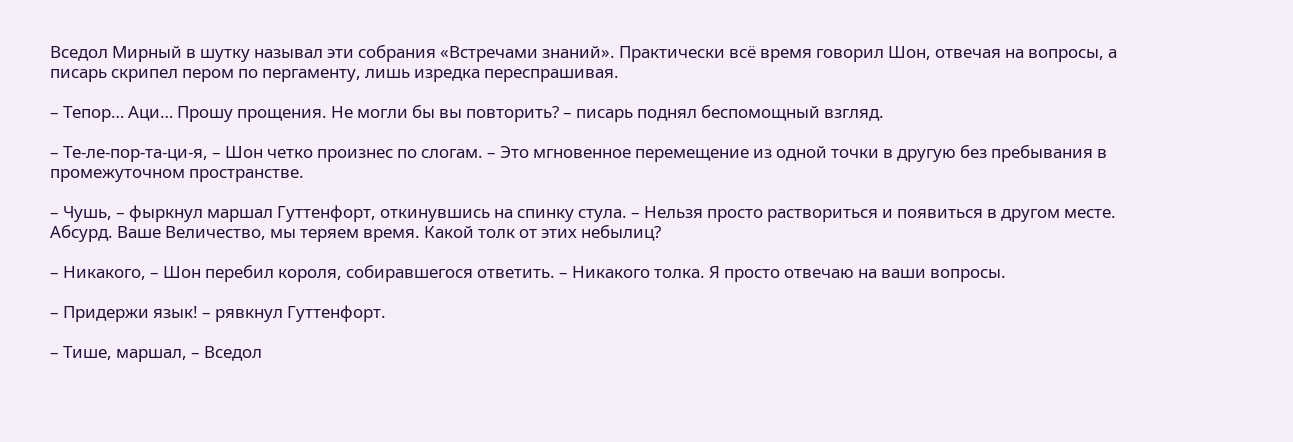Вседол Мирный в шутку называл эти собрания «Встречами знаний». Практически всё время говорил Шон, отвечая на вопросы, а писарь скрипел пером по пергаменту, лишь изредка переспрашивая.

– Тепор… Аци… Прошу прощения. Не могли бы вы повторить? – писарь поднял беспомощный взгляд.

– Те-ле-пор-та-ци-я, – Шон четко произнес по слогам. – Это мгновенное перемещение из одной точки в другую без пребывания в промежуточном пространстве.

– Чушь, – фыркнул маршал Гуттенфорт, откинувшись на спинку стула. – Нельзя просто раствориться и появиться в другом месте. Абсурд. Ваше Величество, мы теряем время. Какой толк от этих небылиц?

– Никакого, – Шон перебил короля, собиравшегося ответить. – Никакого толка. Я просто отвечаю на ваши вопросы.

– Придержи язык! – рявкнул Гуттенфорт.

– Тише, маршал, – Вседол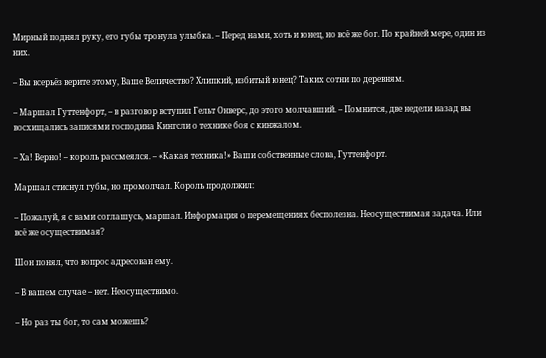Мирный поднял руку, его губы тронула улыбка. – Перед нами, хоть и юнец, но всё же бог. По крайней мере, один из них.

– Вы всерьёз верите этому, Ваше Величество? Хлипкий, избитый юнец? Таких сотни по деревням.

– Маршал Гуттенфорт, – в разговор вступил Гельт Онверс, до этого молчавший. – Помнится, две недели назад вы восхищались записями господина Кингсли о технике боя с кинжалом.

– Ха! Верно! – король рассмеялся. – «Какая техника!» Ваши собственные слова, Гуттенфорт.

Маршал стиснул губы, но промолчал. Король продолжил:

– Пожалуй, я с вами соглашусь, маршал. Информация о перемещениях бесполезна. Неосуществимая задача. Или всё же осуществимая?

Шон понял, что вопрос адресован ему.

– В вашем случае – нет. Неосуществимо.

– Но раз ты бог, то сам можешь?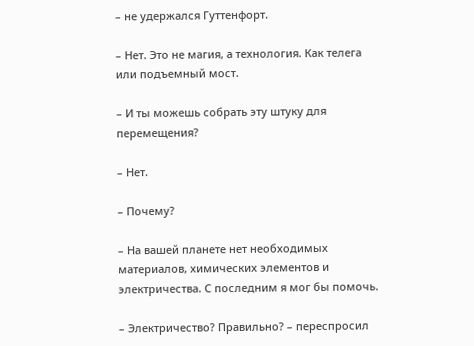– не удержался Гуттенфорт.

– Нет. Это не магия, а технология. Как телега или подъемный мост.

– И ты можешь собрать эту штуку для перемещения?

– Нет.

– Почему?

– На вашей планете нет необходимых материалов, химических элементов и электричества. С последним я мог бы помочь.

– Электричество? Правильно? – переспросил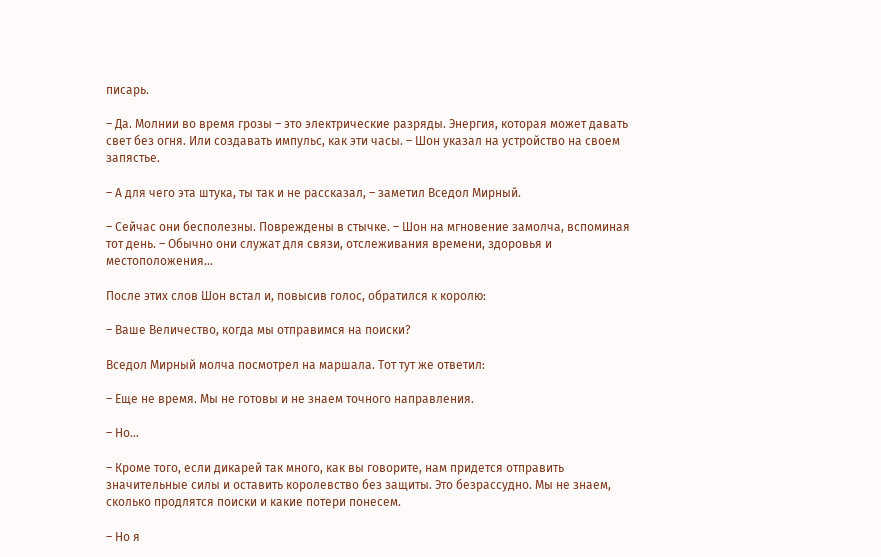писарь.

– Да. Молнии во время грозы – это электрические разряды. Энергия, которая может давать свет без огня. Или создавать импульс, как эти часы. – Шон указал на устройство на своем запястье.

– А для чего эта штука, ты так и не рассказал, – заметил Вседол Мирный.

– Сейчас они бесполезны. Повреждены в стычке. – Шон на мгновение замолча, вспоминая тот день. – Обычно они служат для связи, отслеживания времени, здоровья и местоположения…

После этих слов Шон встал и, повысив голос, обратился к королю:

– Ваше Величество, когда мы отправимся на поиски?

Вседол Мирный молча посмотрел на маршала. Тот тут же ответил:

– Еще не время. Мы не готовы и не знаем точного направления.

– Но…

– Кроме того, если дикарей так много, как вы говорите, нам придется отправить значительные силы и оставить королевство без защиты. Это безрассудно. Мы не знаем, сколько продлятся поиски и какие потери понесем.

– Но я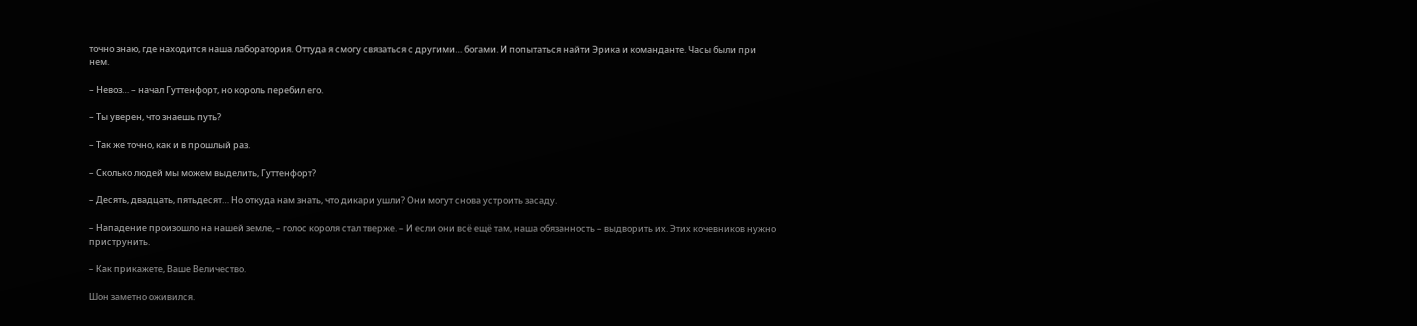точно знаю, где находится наша лаборатория. Оттуда я смогу связаться с другими… богами. И попытаться найти Эрика и команданте. Часы были при нем.

– Невоз… – начал Гуттенфорт, но король перебил его.

– Ты уверен, что знаешь путь?

– Так же точно, как и в прошлый раз.

– Сколько людей мы можем выделить, Гуттенфорт?

– Десять, двадцать, пятьдесят… Но откуда нам знать, что дикари ушли? Они могут снова устроить засаду.

– Нападение произошло на нашей земле, – голос короля стал тверже. – И если они всё ещё там, наша обязанность – выдворить их. Этих кочевников нужно приструнить.

– Как прикажете, Ваше Величество.

Шон заметно оживился.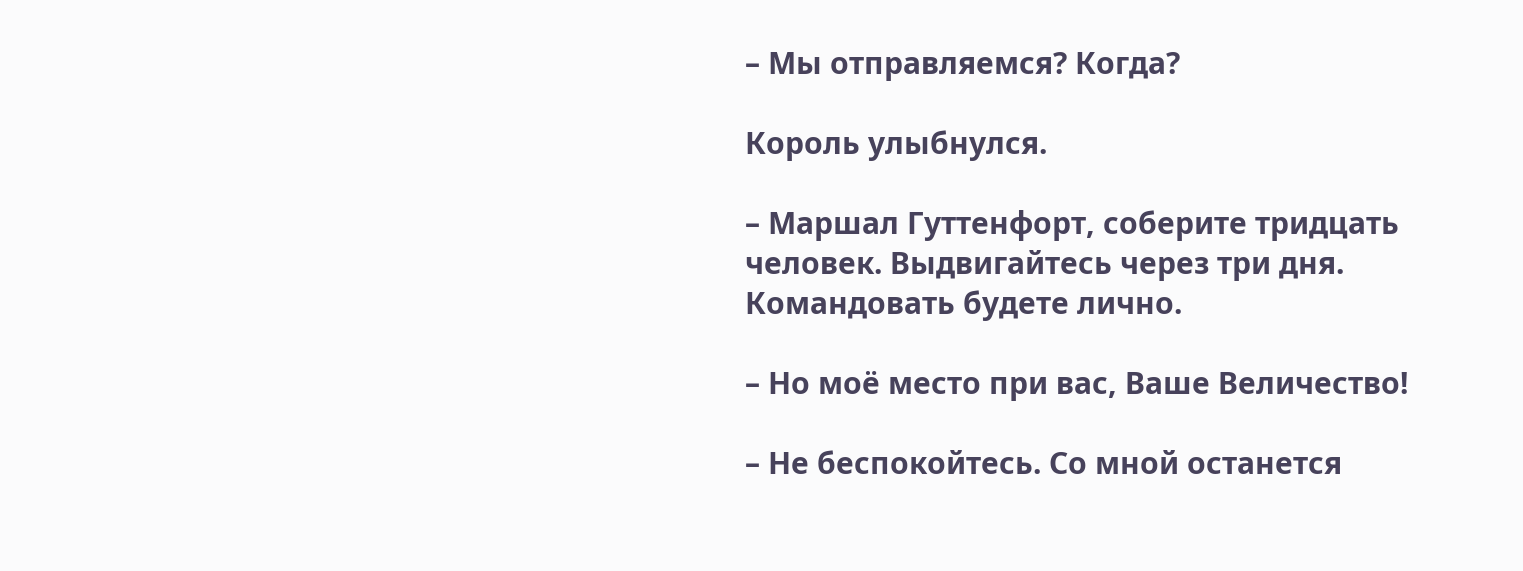– Мы отправляемся? Когда?

Король улыбнулся.

– Маршал Гуттенфорт, соберите тридцать человек. Выдвигайтесь через три дня. Командовать будете лично.

– Но моё место при вас, Ваше Величество!

– Не беспокойтесь. Со мной останется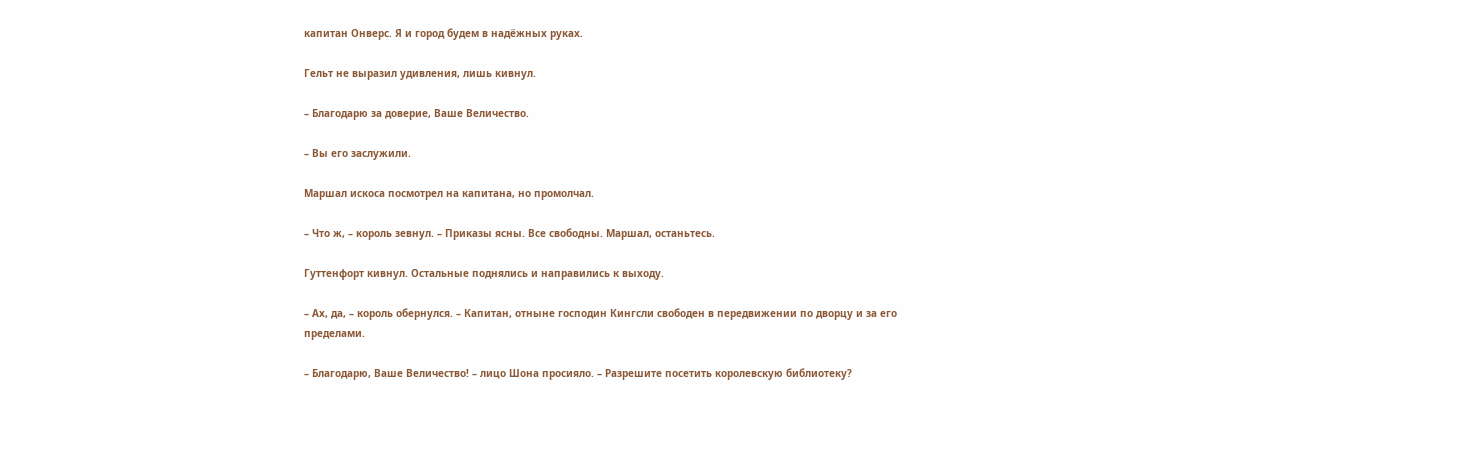капитан Онверс. Я и город будем в надёжных руках.

Гельт не выразил удивления, лишь кивнул.

– Благодарю за доверие, Ваше Величество.

– Вы его заслужили.

Маршал искоса посмотрел на капитана, но промолчал.

– Что ж, – король зевнул. – Приказы ясны. Все свободны. Маршал, останьтесь.

Гуттенфорт кивнул. Остальные поднялись и направились к выходу.

– Ах, да, – король обернулся. – Капитан, отныне господин Кингсли свободен в передвижении по дворцу и за его пределами.

– Благодарю, Ваше Величество! – лицо Шона просияло. – Разрешите посетить королевскую библиотеку?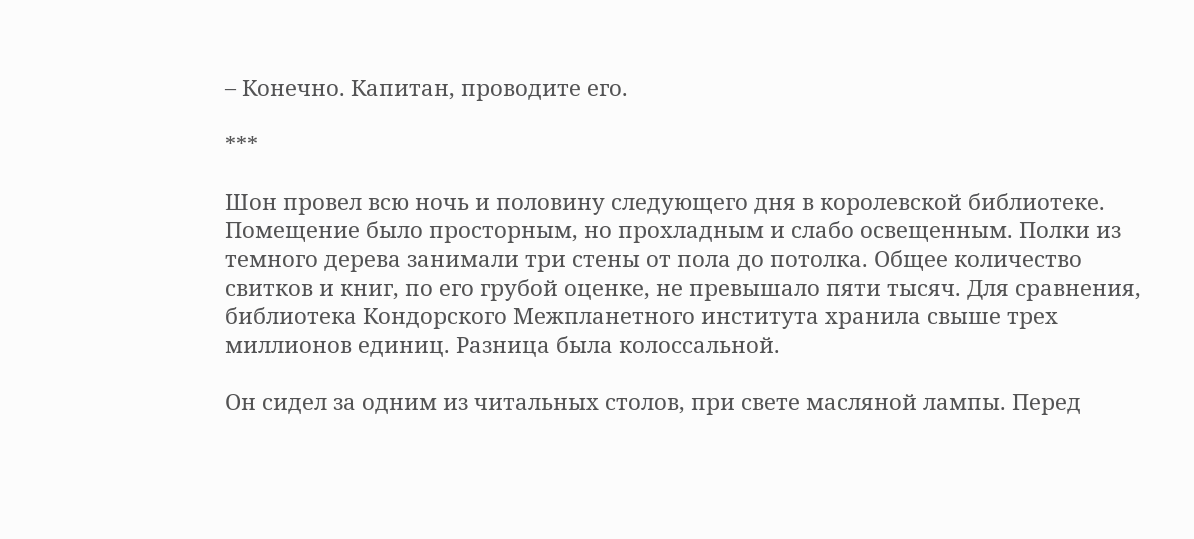– Конечно. Капитан, проводите его.

***

Шон провел всю ночь и половину следующего дня в королевской библиотеке. Помещение было просторным, но прохладным и слабо освещенным. Полки из темного дерева занимали три стены от пола до потолка. Общее количество свитков и книг, по его грубой оценке, не превышало пяти тысяч. Для сравнения, библиотека Кондорского Межпланетного института хранила свыше трех миллионов единиц. Разница была колоссальной.

Он сидел за одним из читальных столов, при свете масляной лампы. Перед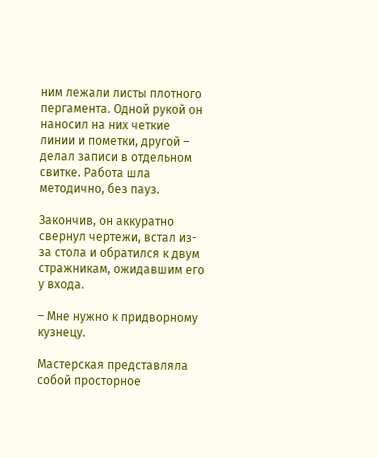ним лежали листы плотного пергамента. Одной рукой он наносил на них четкие линии и пометки, другой – делал записи в отдельном свитке. Работа шла методично, без пауз.

Закончив, он аккуратно свернул чертежи, встал из-за стола и обратился к двум стражникам, ожидавшим его у входа.

– Мне нужно к придворному кузнецу.

Мастерская представляла собой просторное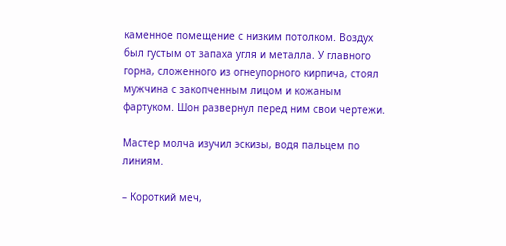каменное помещение с низким потолком. Воздух был густым от запаха угля и металла. У главного горна, сложенного из огнеупорного кирпича, стоял мужчина с закопченным лицом и кожаным фартуком. Шон развернул перед ним свои чертежи.

Мастер молча изучил эскизы, водя пальцем по линиям.

– Короткий меч,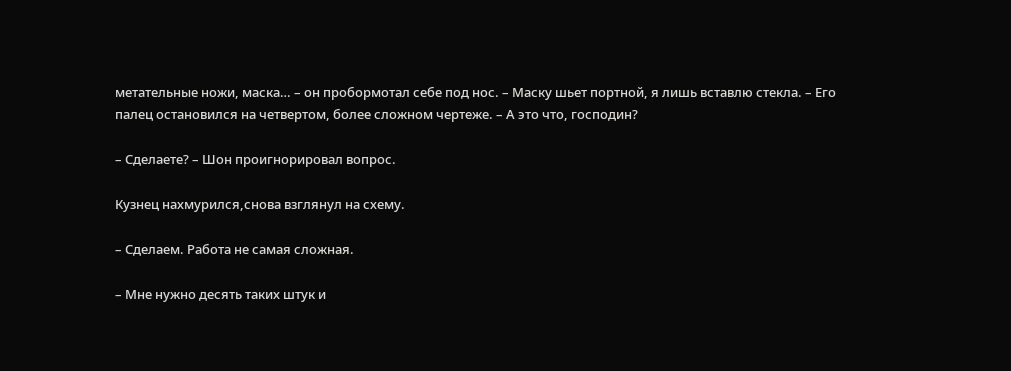метательные ножи, маска… – он пробормотал себе под нос. – Маску шьет портной, я лишь вставлю стекла. – Его палец остановился на четвертом, более сложном чертеже. – А это что, господин?

– Сделаете? – Шон проигнорировал вопрос.

Кузнец нахмурился,снова взглянул на схему.

– Сделаем. Работа не самая сложная.

– Мне нужно десять таких штук и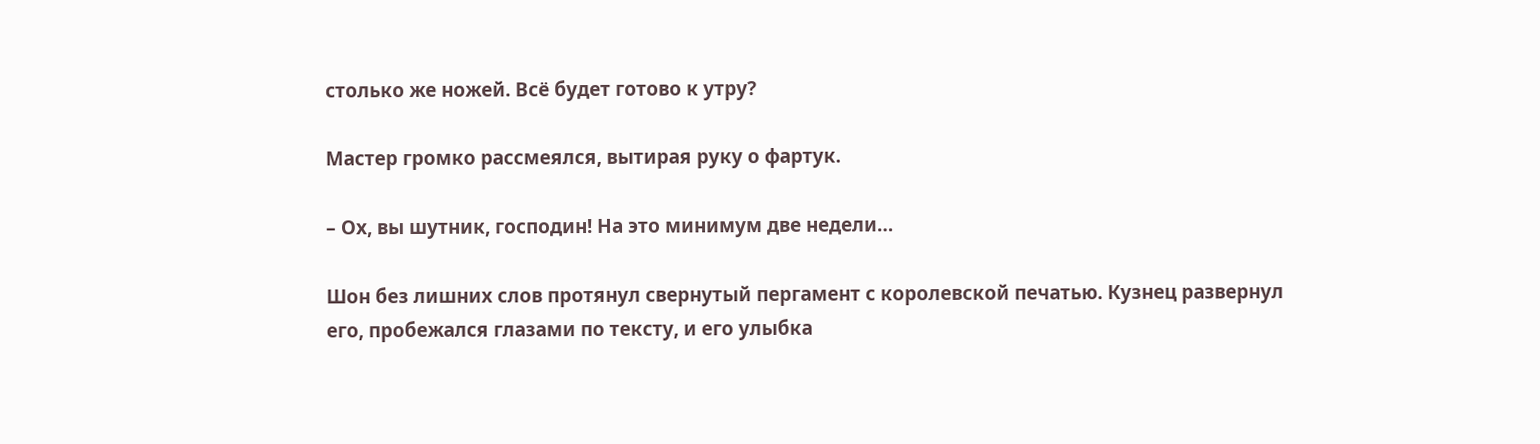столько же ножей. Всё будет готово к утру?

Мастер громко рассмеялся, вытирая руку о фартук.

– Ох, вы шутник, господин! На это минимум две недели…

Шон без лишних слов протянул свернутый пергамент с королевской печатью. Кузнец развернул его, пробежался глазами по тексту, и его улыбка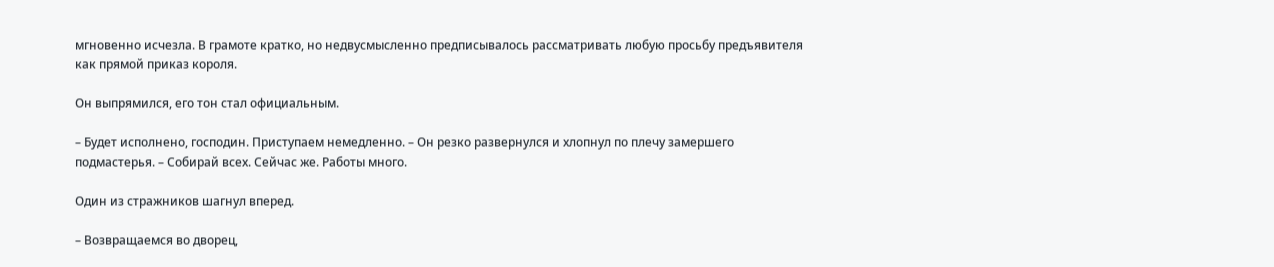мгновенно исчезла. В грамоте кратко, но недвусмысленно предписывалось рассматривать любую просьбу предъявителя как прямой приказ короля.

Он выпрямился, его тон стал официальным.

– Будет исполнено, господин. Приступаем немедленно. – Он резко развернулся и хлопнул по плечу замершего подмастерья. – Собирай всех. Сейчас же. Работы много.

Один из стражников шагнул вперед.

– Возвращаемся во дворец,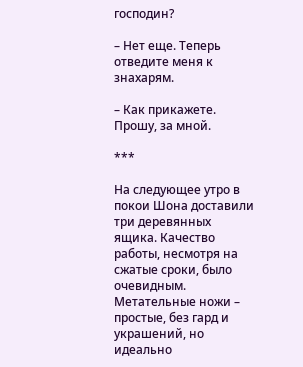господин?

– Нет еще. Теперь отведите меня к знахарям.

– Как прикажете. Прошу, за мной.

***

На следующее утро в покои Шона доставили три деревянных ящика. Качество работы, несмотря на сжатые сроки, было очевидным. Метательные ножи – простые, без гард и украшений, но идеально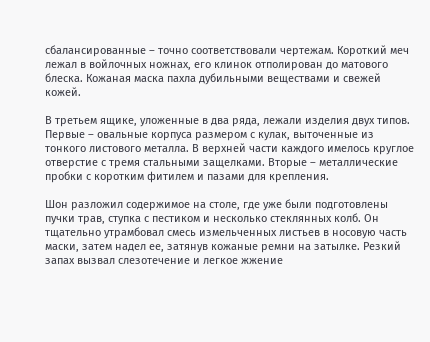сбалансированные – точно соответствовали чертежам. Короткий меч лежал в войлочных ножнах, его клинок отполирован до матового блеска. Кожаная маска пахла дубильными веществами и свежей кожей.

В третьем ящике, уложенные в два ряда, лежали изделия двух типов. Первые – овальные корпуса размером с кулак, выточенные из тонкого листового металла. В верхней части каждого имелось круглое отверстие с тремя стальными защелками. Вторые – металлические пробки с коротким фитилем и пазами для крепления.

Шон разложил содержимое на столе, где уже были подготовлены пучки трав, ступка с пестиком и несколько стеклянных колб. Он тщательно утрамбовал смесь измельченных листьев в носовую часть маски, затем надел ее, затянув кожаные ремни на затылке. Резкий запах вызвал слезотечение и легкое жжение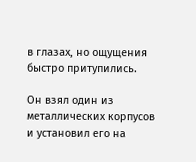в глазах, но ощущения быстро притупились.

Он взял один из металлических корпусов и установил его на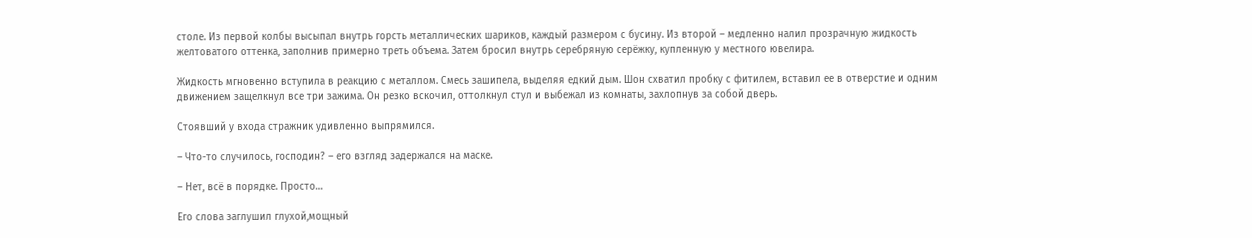столе. Из первой колбы высыпал внутрь горсть металлических шариков, каждый размером с бусину. Из второй – медленно налил прозрачную жидкость желтоватого оттенка, заполнив примерно треть объема. Затем бросил внутрь серебряную серёжку, купленную у местного ювелира.

Жидкость мгновенно вступила в реакцию с металлом. Смесь зашипела, выделяя едкий дым. Шон схватил пробку с фитилем, вставил ее в отверстие и одним движением защелкнул все три зажима. Он резко вскочил, оттолкнул стул и выбежал из комнаты, захлопнув за собой дверь.

Стоявший у входа стражник удивленно выпрямился.

– Что-то случилось, господин? – его взгляд задержался на маске.

– Нет, всё в порядке. Просто…

Его слова заглушил глухой,мощный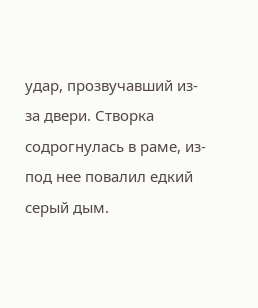удар, прозвучавший из-за двери. Створка содрогнулась в раме, из-под нее повалил едкий серый дым.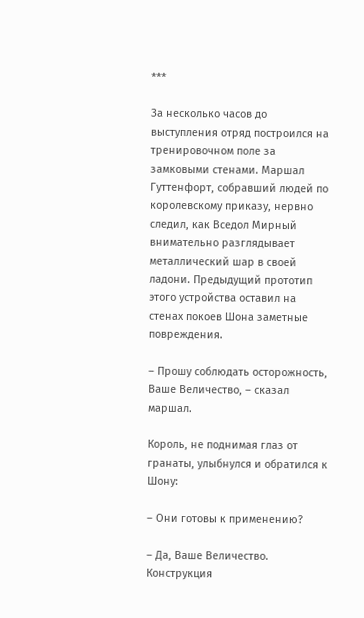***

За несколько часов до выступления отряд построился на тренировочном поле за замковыми стенами. Маршал Гуттенфорт, собравший людей по королевскому приказу, нервно следил, как Вседол Мирный внимательно разглядывает металлический шар в своей ладони. Предыдущий прототип этого устройства оставил на стенах покоев Шона заметные повреждения.

– Прошу соблюдать осторожность, Ваше Величество, – сказал маршал.

Король, не поднимая глаз от гранаты, улыбнулся и обратился к Шону:

– Они готовы к применению?

– Да, Ваше Величество. Конструкция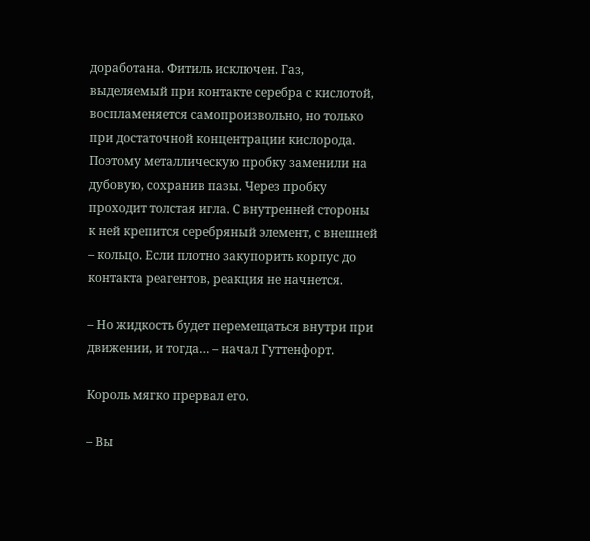доработана. Фитиль исключен. Газ, выделяемый при контакте серебра с кислотой, воспламеняется самопроизвольно, но только при достаточной концентрации кислорода. Поэтому металлическую пробку заменили на дубовую, сохранив пазы. Через пробку проходит толстая игла. С внутренней стороны к ней крепится серебряный элемент, с внешней – кольцо. Если плотно закупорить корпус до контакта реагентов, реакция не начнется.

– Но жидкость будет перемещаться внутри при движении, и тогда… – начал Гуттенфорт.

Король мягко прервал его.

– Вы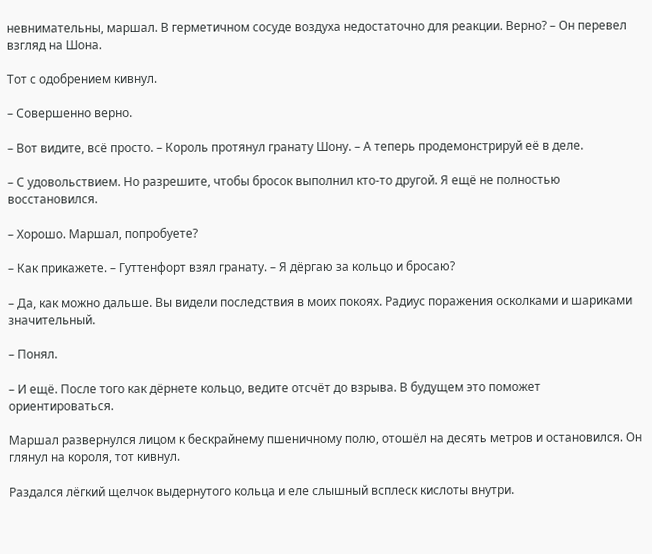невнимательны, маршал. В герметичном сосуде воздуха недостаточно для реакции. Верно? – Он перевел взгляд на Шона.

Тот с одобрением кивнул.

– Совершенно верно.

– Вот видите, всё просто. – Король протянул гранату Шону. – А теперь продемонстрируй её в деле.

– С удовольствием. Но разрешите, чтобы бросок выполнил кто-то другой. Я ещё не полностью восстановился.

– Хорошо. Маршал, попробуете?

– Как прикажете. – Гуттенфорт взял гранату. – Я дёргаю за кольцо и бросаю?

– Да, как можно дальше. Вы видели последствия в моих покоях. Радиус поражения осколками и шариками значительный.

– Понял.

– И ещё. После того как дёрнете кольцо, ведите отсчёт до взрыва. В будущем это поможет ориентироваться.

Маршал развернулся лицом к бескрайнему пшеничному полю, отошёл на десять метров и остановился. Он глянул на короля, тот кивнул.

Раздался лёгкий щелчок выдернутого кольца и еле слышный всплеск кислоты внутри.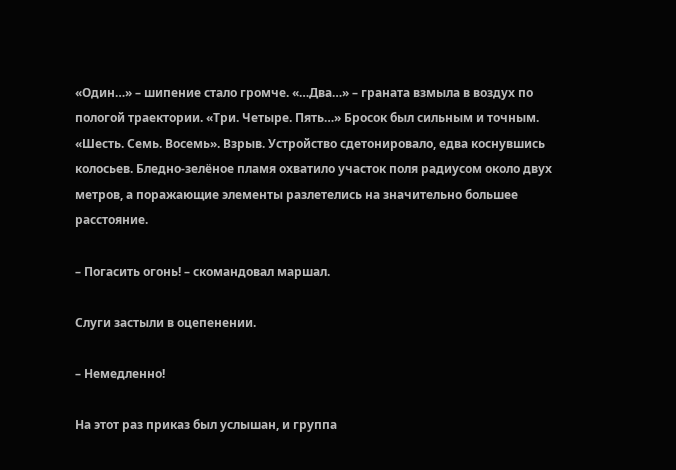«Один…» – шипение стало громче. «…Два…» – граната взмыла в воздух по пологой траектории. «Три. Четыре. Пять…» Бросок был сильным и точным. «Шесть. Семь. Восемь». Взрыв. Устройство сдетонировало, едва коснувшись колосьев. Бледно-зелёное пламя охватило участок поля радиусом около двух метров, а поражающие элементы разлетелись на значительно большее расстояние.

– Погасить огонь! – скомандовал маршал.

Слуги застыли в оцепенении.

– Немедленно!

На этот раз приказ был услышан, и группа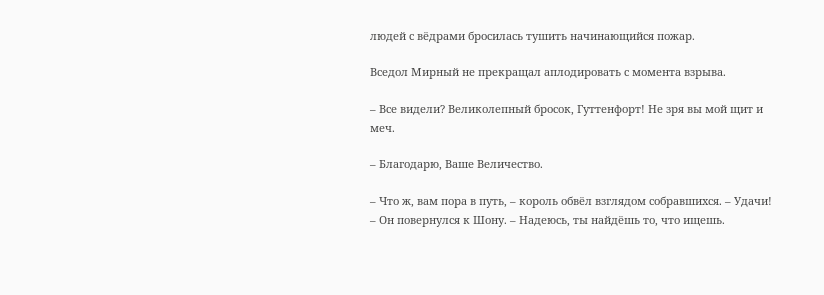людей с вёдрами бросилась тушить начинающийся пожар.

Вседол Мирный не прекращал аплодировать с момента взрыва.

– Все видели? Великолепный бросок, Гуттенфорт! Не зря вы мой щит и меч.

– Благодарю, Ваше Величество.

– Что ж, вам пора в путь, – король обвёл взглядом собравшихся. – Удачи! – Он повернулся к Шону. – Надеюсь, ты найдёшь то, что ищешь.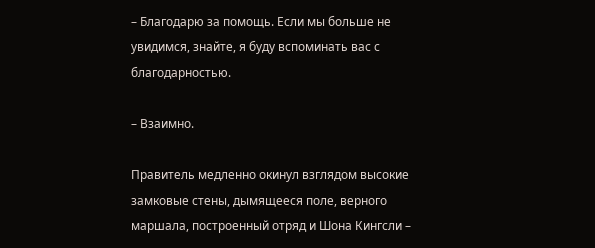– Благодарю за помощь. Если мы больше не увидимся, знайте, я буду вспоминать вас с благодарностью.

– Взаимно.

Правитель медленно окинул взглядом высокие замковые стены, дымящееся поле, верного маршала, построенный отряд и Шона Кингсли –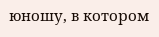юношу, в котором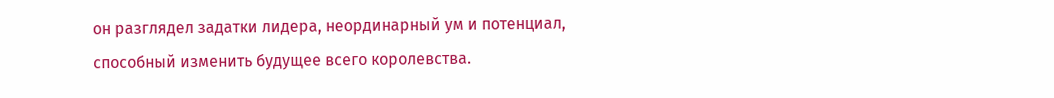он разглядел задатки лидера, неординарный ум и потенциал, способный изменить будущее всего королевства.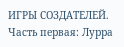ИГРЫ СОЗДАТЕЛЕЙ. Часть первая: Лурра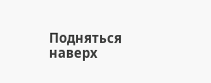Подняться наверх